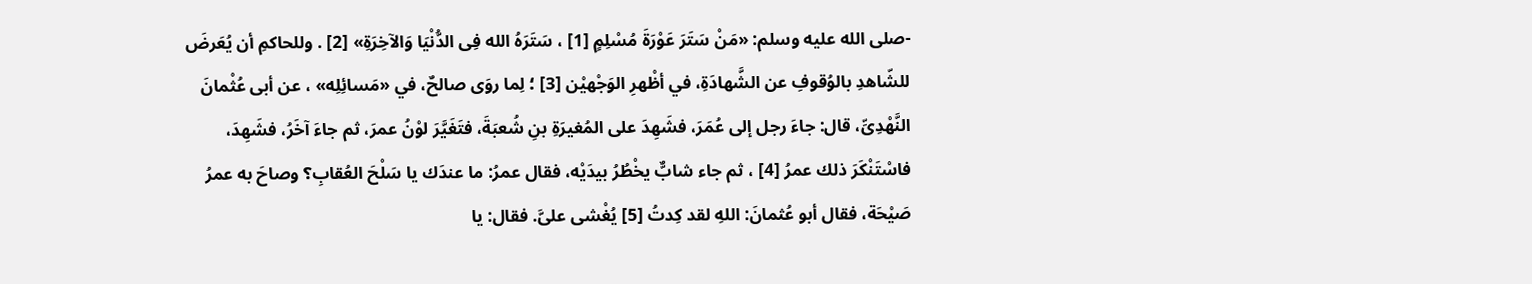-صلى الله عليه وسلم: «مَنْ سَتَرَ عَوْرَةَ مُسْلِمٍ [1] ، سَتَرَهُ الله فِى الدُّنْيَا وَالآخِرَةِ» [2] . وللحاكمِ أن يُعَرضَ للشّاهدِ بالوُقوفِ عن الشَّهادَةِ، في أظْهرِ الوَجْهيْن [3] ؛ لِما روَى صالحٌ، في «مَسائِلِه» ، عن أبى عُثْمانَ النَّهْدِىِّ، قال: جاءَ رجل إلى عُمَرَ، فشَهِدَ على المُغيرَةِ بنِ شُعبَةَ، فتَغَيَّرَ لوْنُ عمرَ، ثم جاءَ آخَرُ، فشَهِدَ، فاسْتَنْكَرَ ذلك عمرُ [4] ، ثم جاء شابٌّ يخْطُرُ بيدَيْه، فقال عمرُ: ما عندَك يا سَلْحَ العُقابِ؟ وصاحَ به عمرُ صَيْحَة، فقال أبو عُثمانَ: اللهِ لقد كِدتُ [5] يُغْشى علىَّ. فقال: يا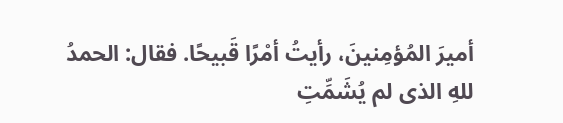أميرَ المُؤمِنينَ، رأيتُ أمْرًا قَبيحًا. فقال: الحمدُ للهِ الذى لم يُشَمِّتِ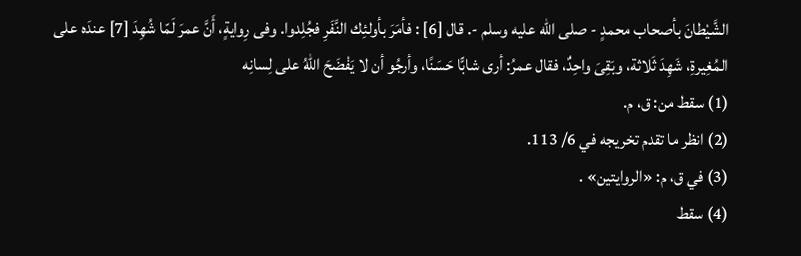الشَّيْطانَ بأصحاب محمدٍ - صلى الله عليه وسلم -. قال [6] : فأمَرَ بأولئِك النَّفَرِ فجُلِدوا. وفى رِوايةٍ، أَنَّ عمرَ لَمّا شُهِدَ [7] عندَه على المُغِيرةِ، شَهِدَ ثَلاثة، وبَقِىَ واحِدٌ، فقال عمرُ: أرى شابًّا حَسَنًا، وأرجُو أن لا يَفْضَحَ اللهُ على لِسانِه
(1) سقط من: ق، م.
(2) انظر ما تقدم تخريجه في 6/ 113.
(3) في ق، م: «الروايتين» .
(4) سقط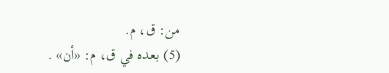من: ق، م.
(5) بعده في ق، م: «أن» .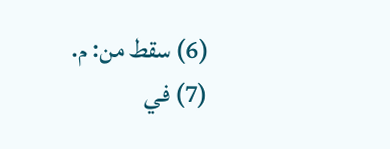(6) سقط من: م.
(7) في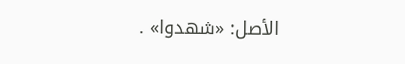الأصل: «شهدوا» .